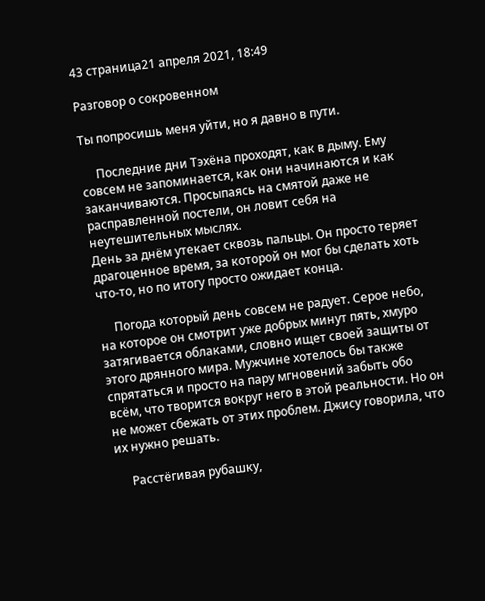43 страница21 апреля 2021, 18:49

Разговор о сокровенном

Ты попросишь меня уйти, но я давно в пути.

     Последние дни Тэхёна проходят, как в дыму. Ему совсем не запоминается, как они начинаются и как заканчиваются. Просыпаясь на смятой даже не расправленной постели, он ловит себя на неутешительных мыслях.
День за днём утекает сквозь пальцы. Он просто теряет драгоценное время, за которой он мог бы сделать хоть что-то, но по итогу просто ожидает конца.

     Погода который день совсем не радует. Серое небо, на которое он смотрит уже добрых минут пять, хмуро затягивается облаками, словно ищет своей защиты от этого дрянного мира. Мужчине хотелось бы также спрятаться и просто на пару мгновений забыть обо всём, что творится вокруг него в этой реальности. Но он не может сбежать от этих проблем. Джису говорила, что их нужно решать.

     Расстёгивая рубашку,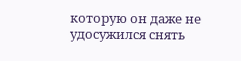которую он даже не удосужился снять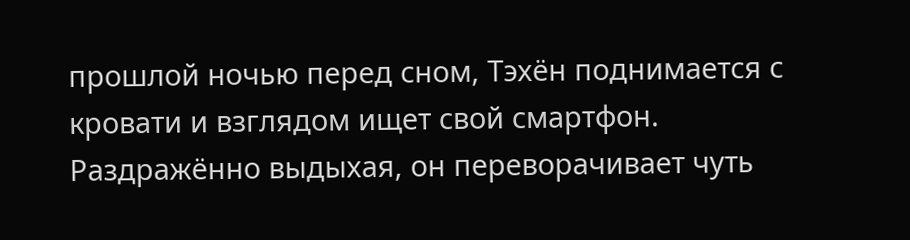прошлой ночью перед сном, Тэхён поднимается с кровати и взглядом ищет свой смартфон. Раздражённо выдыхая, он переворачивает чуть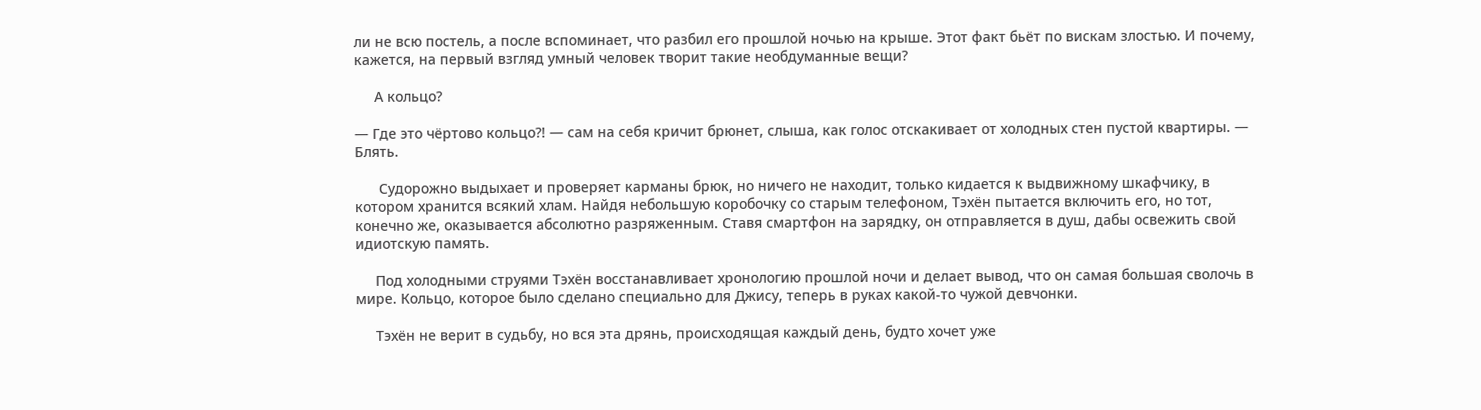ли не всю постель, а после вспоминает, что разбил его прошлой ночью на крыше. Этот факт бьёт по вискам злостью. И почему, кажется, на первый взгляд умный человек творит такие необдуманные вещи?

     А кольцо?

— Где это чёртово кольцо?! — сам на себя кричит брюнет, слыша, как голос отскакивает от холодных стен пустой квартиры. — Блять.

      Судорожно выдыхает и проверяет карманы брюк, но ничего не находит, только кидается к выдвижному шкафчику, в котором хранится всякий хлам. Найдя небольшую коробочку со старым телефоном, Тэхён пытается включить его, но тот, конечно же, оказывается абсолютно разряженным. Ставя смартфон на зарядку, он отправляется в душ, дабы освежить свой идиотскую память.

     Под холодными струями Тэхён восстанавливает хронологию прошлой ночи и делает вывод, что он самая большая сволочь в мире. Кольцо, которое было сделано специально для Джису, теперь в руках какой-то чужой девчонки.

     Тэхён не верит в судьбу, но вся эта дрянь, происходящая каждый день, будто хочет уже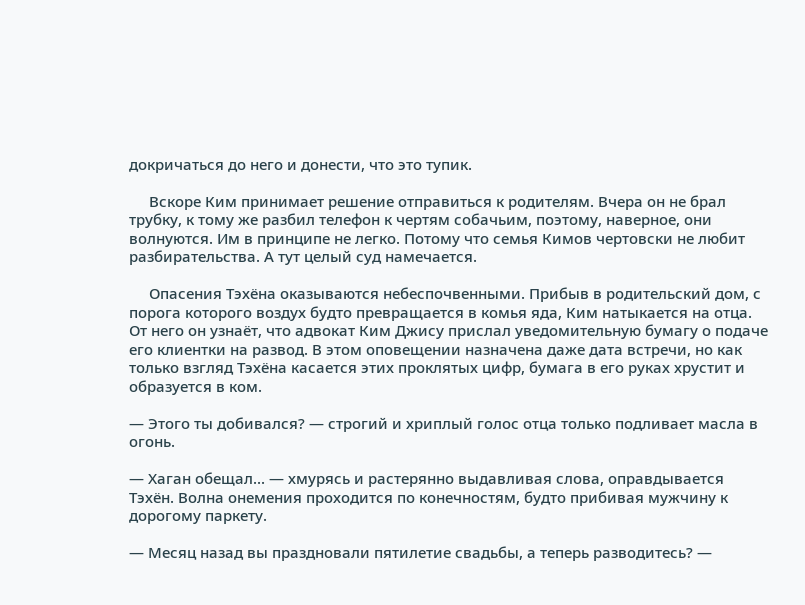докричаться до него и донести, что это тупик.

     Вскоре Ким принимает решение отправиться к родителям. Вчера он не брал трубку, к тому же разбил телефон к чертям собачьим, поэтому, наверное, они волнуются. Им в принципе не легко. Потому что семья Кимов чертовски не любит разбирательства. А тут целый суд намечается.

     Опасения Тэхёна оказываются небеспочвенными. Прибыв в родительский дом, с порога которого воздух будто превращается в комья яда, Ким натыкается на отца. От него он узнаёт, что адвокат Ким Джису прислал уведомительную бумагу о подаче его клиентки на развод. В этом оповещении назначена даже дата встречи, но как только взгляд Тэхёна касается этих проклятых цифр, бумага в его руках хрустит и образуется в ком.

— Этого ты добивался? — строгий и хриплый голос отца только подливает масла в огонь.

— Хаган обещал... — хмурясь и растерянно выдавливая слова, оправдывается Тэхён. Волна онемения проходится по конечностям, будто прибивая мужчину к дорогому паркету.

— Месяц назад вы праздновали пятилетие свадьбы, а теперь разводитесь? —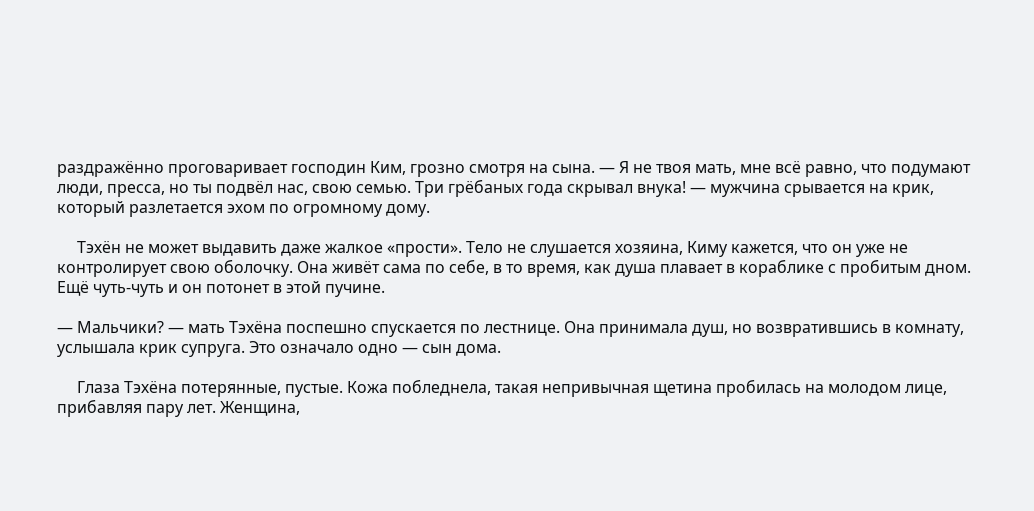раздражённо проговаривает господин Ким, грозно смотря на сына. — Я не твоя мать, мне всё равно, что подумают люди, пресса, но ты подвёл нас, свою семью. Три грёбаных года скрывал внука! — мужчина срывается на крик, который разлетается эхом по огромному дому.

     Тэхён не может выдавить даже жалкое «прости». Тело не слушается хозяина, Киму кажется, что он уже не контролирует свою оболочку. Она живёт сама по себе, в то время, как душа плавает в кораблике с пробитым дном. Ещё чуть-чуть и он потонет в этой пучине.

— Мальчики? — мать Тэхёна поспешно спускается по лестнице. Она принимала душ, но возвратившись в комнату, услышала крик супруга. Это означало одно — сын дома.

     Глаза Тэхёна потерянные, пустые. Кожа побледнела, такая непривычная щетина пробилась на молодом лице, прибавляя пару лет. Женщина,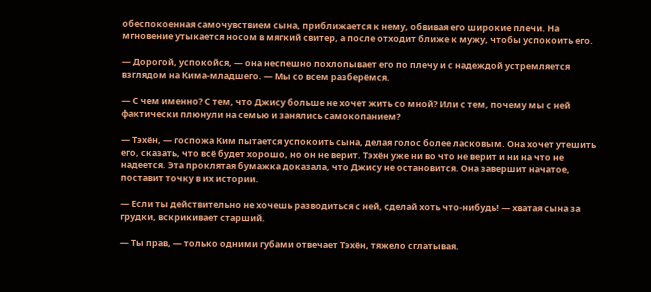обеспокоенная самочувствием сына, приближается к нему, обвивая его широкие плечи. На мгновение утыкается носом в мягкий свитер, а после отходит ближе к мужу, чтобы успокоить его.

— Дорогой, успокойся, — она неспешно похлопывает его по плечу и с надеждой устремляется взглядом на Кима-младшего. — Мы со всем разберёмся.

— С чем именно? С тем, что Джису больше не хочет жить со мной? Или с тем, почему мы с ней фактически плюнули на семью и занялись самокопанием?

— Тэхён, — госпожа Ким пытается успокоить сына, делая голос более ласковым. Она хочет утешить его, сказать, что всё будет хорошо, но он не верит. Тэхён уже ни во что не верит и ни на что не надеется. Эта проклятая бумажка доказала, что Джису не остановится. Она завершит начатое, поставит точку в их истории.

— Если ты действительно не хочешь разводиться с ней, сделай хоть что-нибудь! — хватая сына за грудки, вскрикивает старший.

— Ты прав, — только одними губами отвечает Тэхён, тяжело сглатывая.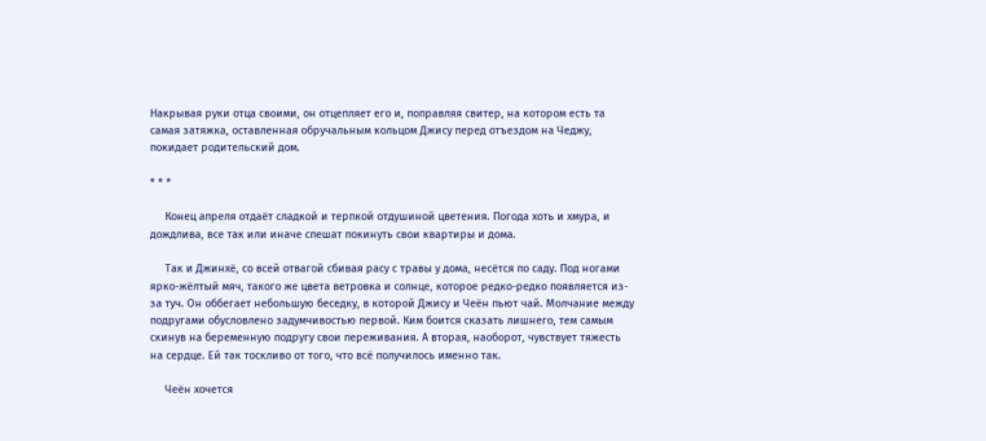Накрывая руки отца своими, он отцепляет его и, поправляя свитер, на котором есть та самая затяжка, оставленная обручальным кольцом Джису перед отъездом на Чеджу, покидает родительский дом.

* * *

     Конец апреля отдаёт сладкой и терпкой отдушиной цветения. Погода хоть и хмура, и дождлива, все так или иначе спешат покинуть свои квартиры и дома.

     Так и Джинхё, со всей отвагой сбивая расу с травы у дома, несётся по саду. Под ногами ярко-жёлтый мяч, такого же цвета ветровка и солнце, которое редко-редко появляется из-за туч. Он оббегает небольшую беседку, в которой Джису и Чеён пьют чай. Молчание между подругами обусловлено задумчивостью первой. Ким боится сказать лишнего, тем самым скинув на беременную подругу свои переживания. А вторая, наоборот, чувствует тяжесть на сердце. Ей так тоскливо от того, что всё получилось именно так.

     Чеён хочется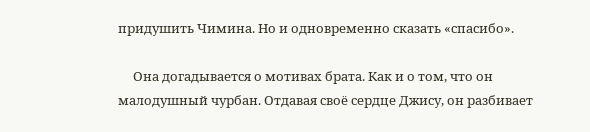придушить Чимина. Но и одновременно сказать «спасибо».

     Она догадывается о мотивах брата. Как и о том, что он малодушный чурбан. Отдавая своё сердце Джису, он разбивает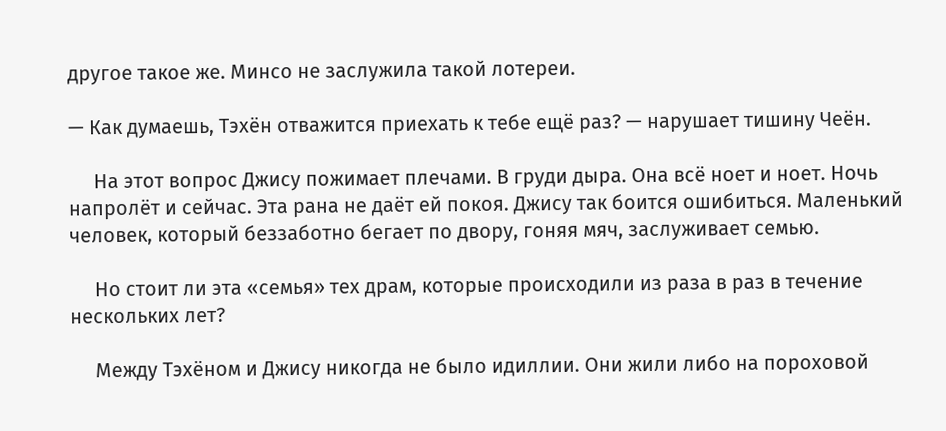другое такое же. Минсо не заслужила такой лотереи.

— Как думаешь, Тэхён отважится приехать к тебе ещё раз? — нарушает тишину Чеён.

     На этот вопрос Джису пожимает плечами. В груди дыра. Она всё ноет и ноет. Ночь напролёт и сейчас. Эта рана не даёт ей покоя. Джису так боится ошибиться. Маленький человек, который беззаботно бегает по двору, гоняя мяч, заслуживает семью.

     Но стоит ли эта «семья» тех драм, которые происходили из раза в раз в течение нескольких лет?

     Между Тэхёном и Джису никогда не было идиллии. Они жили либо на пороховой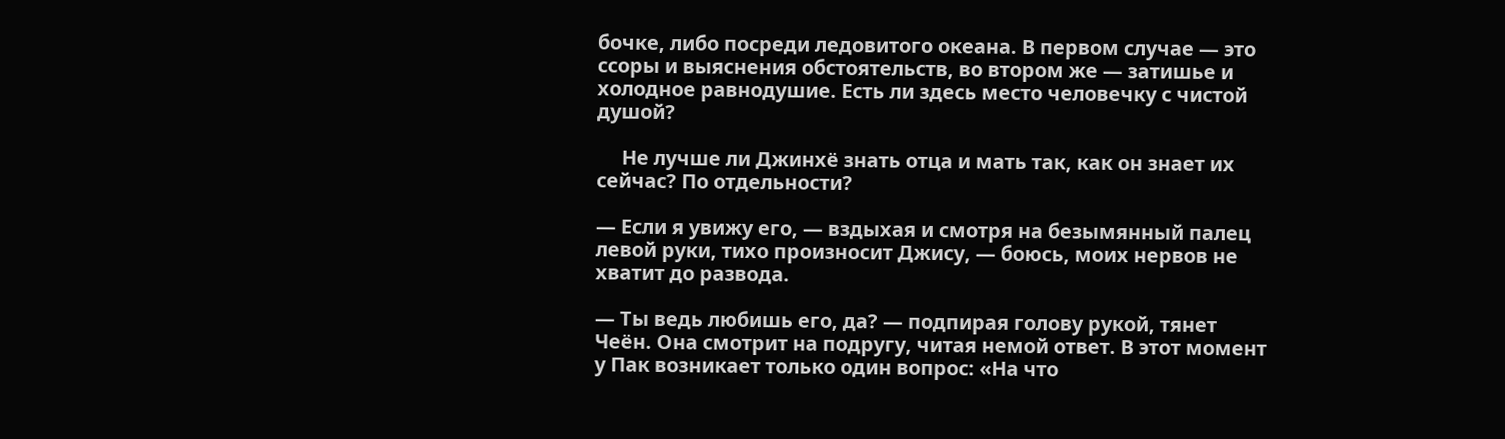бочке, либо посреди ледовитого океана. В первом случае — это ссоры и выяснения обстоятельств, во втором же — затишье и холодное равнодушие. Есть ли здесь место человечку с чистой душой?

     Не лучше ли Джинхё знать отца и мать так, как он знает их сейчас? По отдельности?

— Если я увижу его, — вздыхая и смотря на безымянный палец левой руки, тихо произносит Джису, — боюсь, моих нервов не хватит до развода.

— Ты ведь любишь его, да? — подпирая голову рукой, тянет Чеён. Она смотрит на подругу, читая немой ответ. В этот момент у Пак возникает только один вопрос: «На что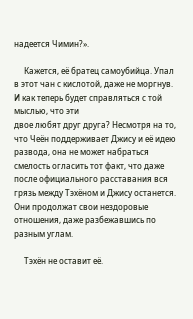надеется Чимин?».

     Кажется, её братец самоубийца. Упал в этот чан с кислотой, даже не моргнув. И как теперь будет справляться с той мыслью, что эти
двое любят друг друга? Несмотря на то, что Чеён поддерживает Джису и её идею развода, она не может набраться смелость огласить тот факт, что даже после официального расставания вся грязь между Тэхёном и Джису останется. Они продолжат свои нездоровые отношения, даже разбежавшись по разным углам.

     Тэхён не оставит её.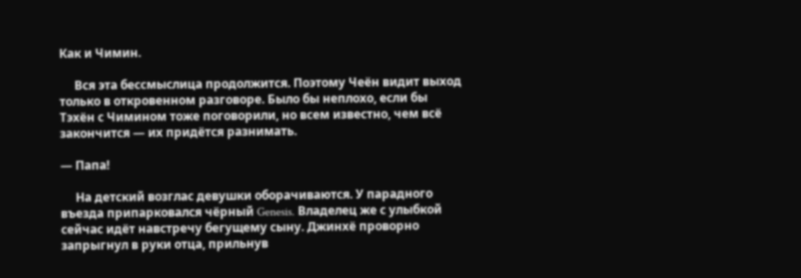Как и Чимин.

     Вся эта бессмыслица продолжится. Поэтому Чеён видит выход только в откровенном разговоре. Было бы неплохо, если бы Тэхён с Чимином тоже поговорили, но всем известно, чем всё закончится — их придётся разнимать.

— Папа!

     На детский возглас девушки оборачиваются. У парадного въезда припарковался чёрный Genesis. Владелец же с улыбкой сейчас идёт навстречу бегущему сыну. Джинхё проворно запрыгнул в руки отца, прильнув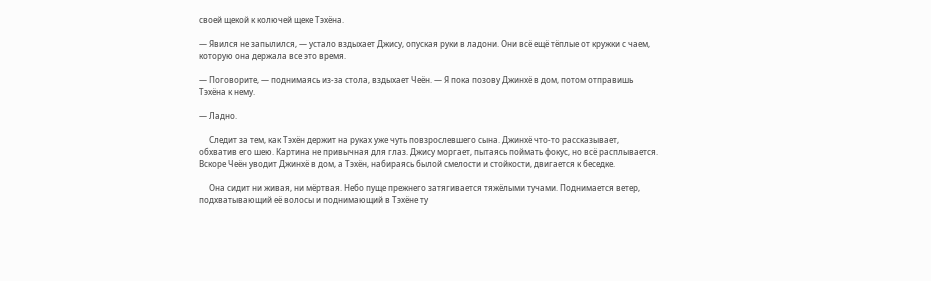своей щекой к колючей щеке Тэхёна.

— Явился не запылился, — устало вздыхает Джису, опуская руки в ладони. Они всё ещё тёплые от кружки с чаем, которую она держала все это время.

— Поговорите, — поднимаясь из-за стола, вздыхает Чеён. — Я пока позову Джинхё в дом, потом отправишь Тэхёна к нему.

— Ладно.

     Следит за тем, как Тэхён держит на руках уже чуть повзрослевшего сына. Джинхё что-то рассказывает, обхватив его шею. Картина не привычная для глаз. Джису моргает, пытаясь поймать фокус, но всё расплывается. Вскоре Чеён уводит Джинхё в дом, а Тэхён, набираясь былой смелости и стойкости, двигается к беседке.

     Она сидит ни живая, ни мёртвая. Небо пуще прежнего затягивается тяжёлыми тучами. Поднимается ветер, подхватывающий её волосы и поднимающий в Тэхёне ту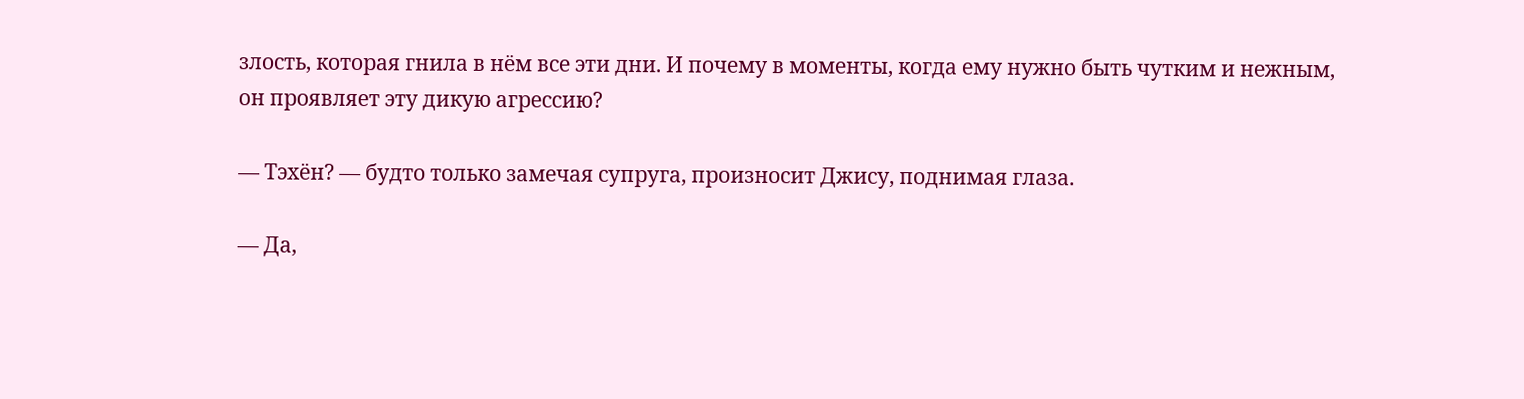злость, которая гнила в нём все эти дни. И почему в моменты, когда ему нужно быть чутким и нежным, он проявляет эту дикую агрессию?

— Тэхён? — будто только замечая супруга, произносит Джису, поднимая глаза.

— Да,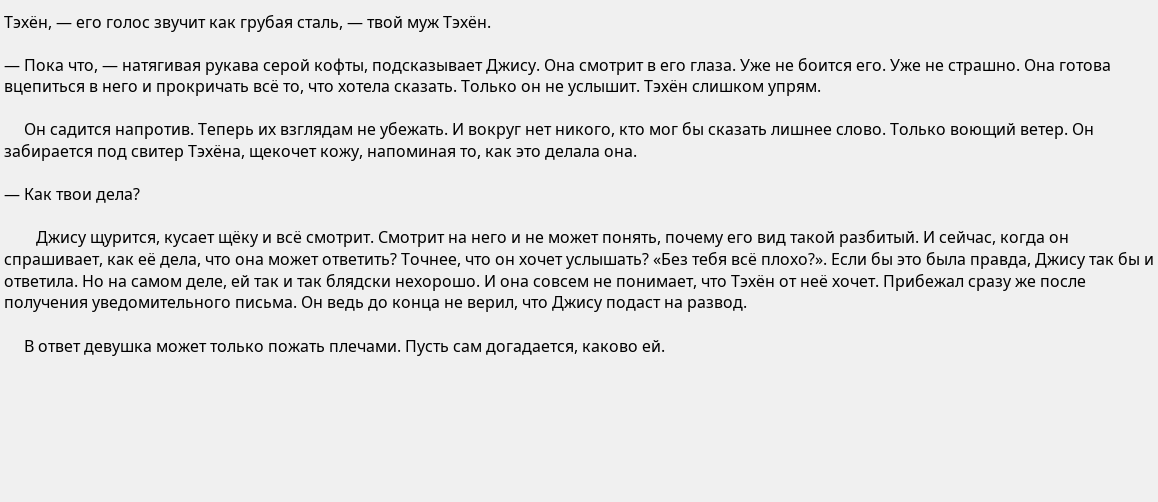Тэхён, — его голос звучит как грубая сталь, — твой муж Тэхён.

— Пока что, — натягивая рукава серой кофты, подсказывает Джису. Она смотрит в его глаза. Уже не боится его. Уже не страшно. Она готова вцепиться в него и прокричать всё то, что хотела сказать. Только он не услышит. Тэхён слишком упрям.

     Он садится напротив. Теперь их взглядам не убежать. И вокруг нет никого, кто мог бы сказать лишнее слово. Только воющий ветер. Он забирается под свитер Тэхёна, щекочет кожу, напоминая то, как это делала она.

— Как твои дела?

        Джису щурится, кусает щёку и всё смотрит. Смотрит на него и не может понять, почему его вид такой разбитый. И сейчас, когда он спрашивает, как её дела, что она может ответить? Точнее, что он хочет услышать? «Без тебя всё плохо?». Если бы это была правда, Джису так бы и ответила. Но на самом деле, ей так и так блядски нехорошо. И она совсем не понимает, что Тэхён от неё хочет. Прибежал сразу же после получения уведомительного письма. Он ведь до конца не верил, что Джису подаст на развод.

     В ответ девушка может только пожать плечами. Пусть сам догадается, каково ей.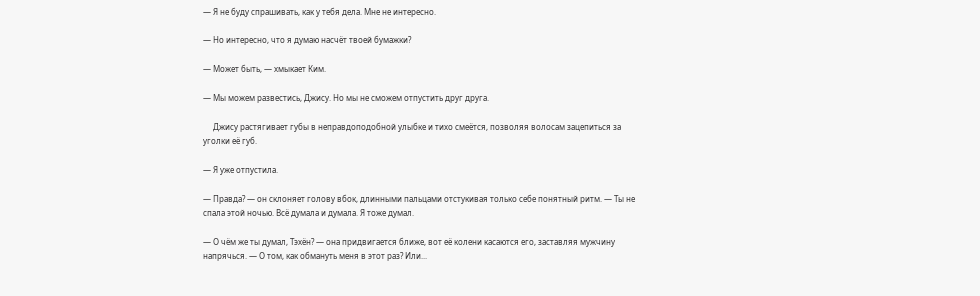— Я не буду спрашивать, как у тебя дела. Мне не интересно.

— Но интересно, что я думаю насчёт твоей бумажки?

— Может быть, — хмыкает Ким.

— Мы можем развестись, Джису. Но мы не сможем отпустить друг друга.

     Джису растягивает губы в неправдоподобной улыбке и тихо смеётся, позволяя волосам зацепиться за уголки её губ.

— Я уже отпустила.

— Правда? — он склоняет голову вбок, длинными пальцами отстукивая только себе понятный ритм. — Ты не спала этой ночью. Всё думала и думала. Я тоже думал.

— О чём же ты думал, Тэхён? — она придвигается ближе, вот её колени касаются его, заставляя мужчину напрячься. — О том, как обмануть меня в этот раз? Или...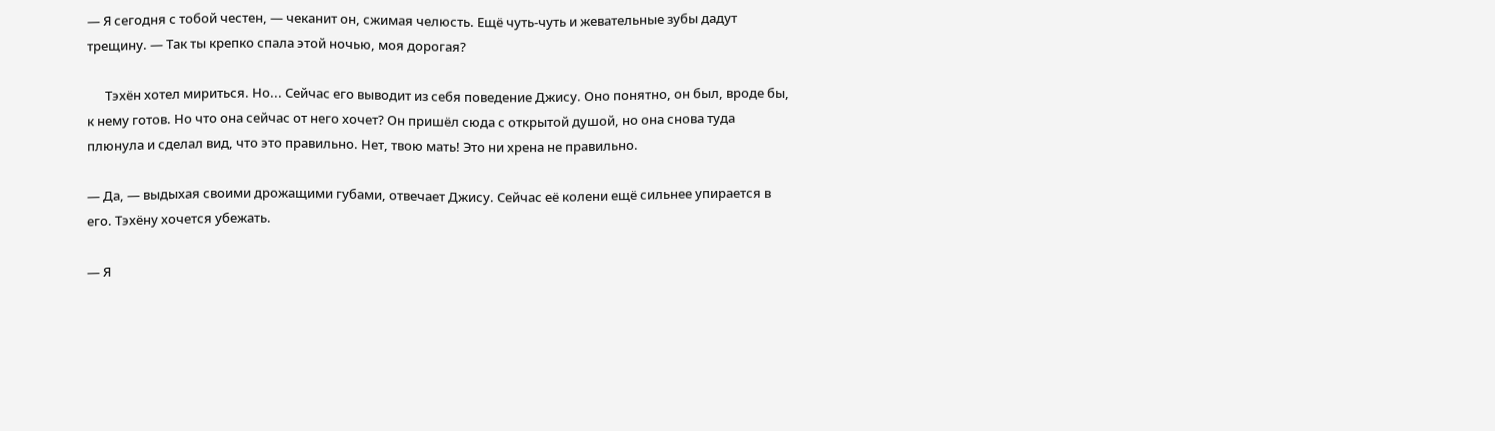— Я сегодня с тобой честен, — чеканит он, сжимая челюсть. Ещё чуть-чуть и жевательные зубы дадут трещину. — Так ты крепко спала этой ночью, моя дорогая?

      Тэхён хотел мириться. Но... Сейчас его выводит из себя поведение Джису. Оно понятно, он был, вроде бы, к нему готов. Но что она сейчас от него хочет? Он пришёл сюда с открытой душой, но она снова туда плюнула и сделал вид, что это правильно. Нет, твою мать! Это ни хрена не правильно.

— Да, — выдыхая своими дрожащими губами, отвечает Джису. Сейчас её колени ещё сильнее упирается в его. Тэхёну хочется убежать.

— Я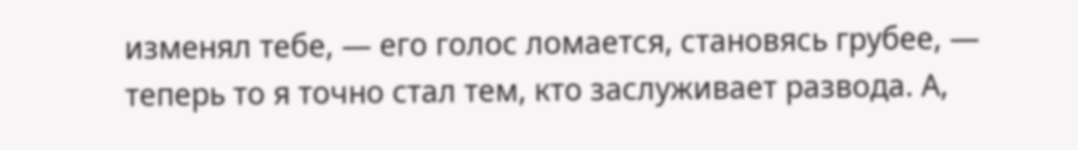изменял тебе, — его голос ломается, становясь грубее, — теперь то я точно стал тем, кто заслуживает развода. А,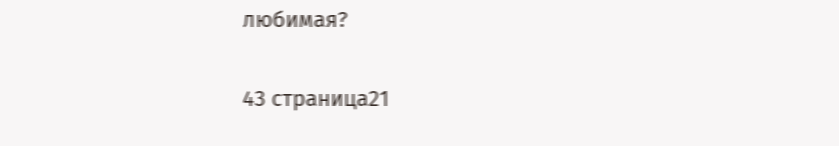любимая?

43 страница21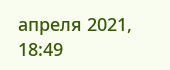апреля 2021, 18:49